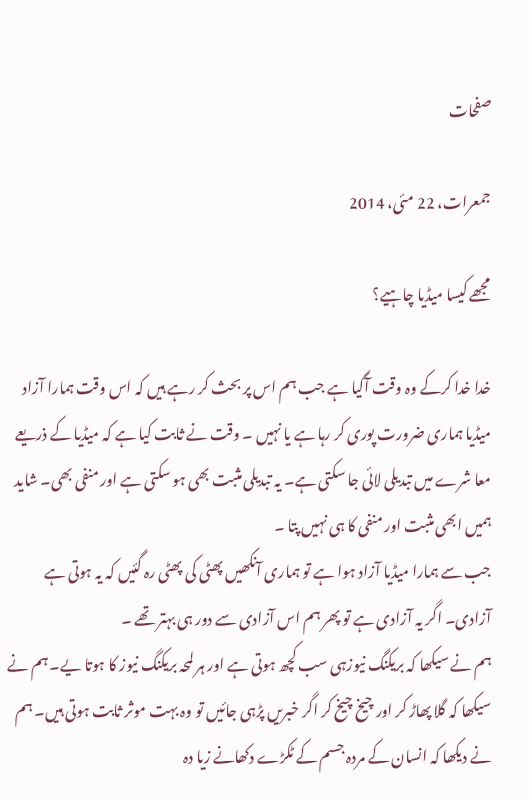صفحات

جمعرات، 22 مئی، 2014

مجھے کیسا میڈیا چاہیے؟

خدا خدا کرکے وہ وقت آگیا ہے جب ہم اس پر بحث کر رہے ہیں کہ اس وقت ہمارا آزاد میڈیا ہماری ضرورت پوری کر رہا ہے یا نہیں ۔ وقت نے ثابت کیا ہے کہ میڈیا کے ذریعے معا شرے میں تبدیلی لائی جا سکتی ہے۔ یہ تبدیلی مثبت بھی ہو سکتی ہے اور منفی بھی۔ شاید ہمیں ابھی مثبت اور منفی کا ہی نہیں پتا ۔
جب سے ہمارا میڈیا آزاد ہوا ہے تو ہماری آنکھیں پھٹی کی پھٹی رہ گئیں کہ یہ ہوتی ہے آزادی۔ اگر یہ آزادی ہے تو پھر ہم اس آزادی سے دور ہی بہتر تھے ۔
ہم نے سیکھا کہ بریکنگ نیوزہی سب کچھ ہوتی ہے اور ہر لمحہ بریکنگ نیوز کا ہوتا یے۔ ہم نے سیکھا کہ گلا پھاڑ کر اور چیخ چیخ کر اگر خبریں پڑہی جائیں تو وہ بہت موثر ثابت ہوتی ہیں۔ ہم نے دیکھا کہ انسان کے مردہ جسم کے ٹکڑے دکھانے زیا دہ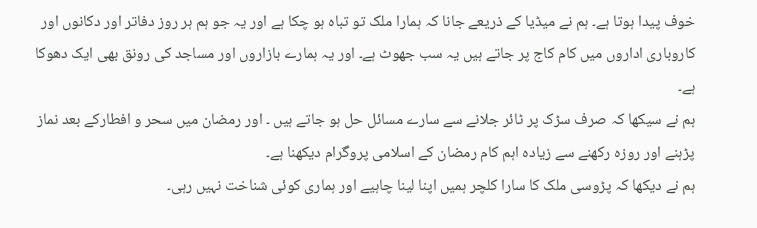خوف پیدا ہوتا ہے۔ ہم نے میڈیا کے ذریعے جانا کہ ہمارا ملک تو تباہ ہو چکا ہے اور یہ جو ہم ہر روز دفاتر اور دکانوں اور کاروباری اداروں میں کام کاج پر جاتے ہیں یہ سب جھوٹ ہے۔ اور یہ ہمارے بازاروں اور مساجد کی رونق بھی ایک دھوکا ہے۔
ہم نے سیکھا کہ صرف سڑک پر ٹائر جلانے سے سارے مسائل حل ہو جاتے ہیں ۔ اور رمضان میں سحر و افطارکے بعد نماز پڑہنے اور روزہ رکھنے سے زیادہ اہم کام رمضان کے اسلامی پروگرام دیکھنا ہے۔
ہم نے دیکھا کہ پڑوسی ملک کا سارا کلچر ہمیں اپنا لینا چاہیے اور ہماری کوئی شناخت نہیں رہی۔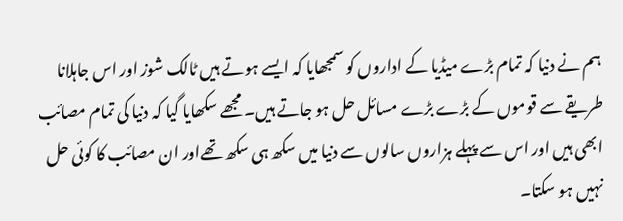ہم نے دنیا کہ تمام بڑے میڈیا کے اداروں کو سمجھایا کہ ایسے ہوتے ہیں ٹالک شوز اور اس جاہلانا طریقے سے قوموں کے بڑے بڑے مسائل حل ہو جاتے ہیں۔ مجھے سکھایا گیا کہ دنیا کی تمام مصائب ابھی ہیں اور اس سے پہلے ہزاروں سالوں سے دنیا میں سکھ ہی سکھ تھےاور ان مصائب کا کوئی حل نہیں ہو سکتا۔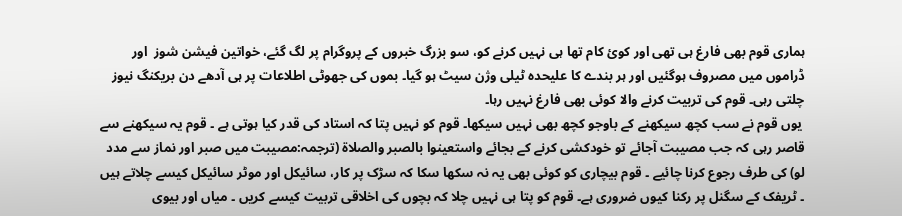ہماری قوم بھی فارغ ہی تھی اور کوئ کام تھا ہی نہیں کرنے کو، سو بزرگ خبروں کے پروگرام پر لگ گئے، خواتین فیشن شوز  اور ڈراموں میں مصروف ہوگئیں اور ہر بندے کا علیحدہ ٹیلی وژن سیٹ ہو گیا۔ بموں کی جھوٹی اطلاعات پر ہی آدھے دن بریکنگ نیوز چلتی رہی۔ قوم کی تربیت کرنے والا کوئی بھی فارغ نہیں رہا۔
 یوں قوم نے سب کچھ سیکھنے کے باوجو کچھ بھی نہیں سیکھا۔ قوم کو نہیں پتا کہ استاد کی قدر کیا ہوتی ہے ۔ قوم یہ سیکھنے سے قاصر رہی کہ جب مصیبت آجائے تو خودکشی کرنے کے بجائے واستعينوا بالصبر والصلاة (ترجمہ:مصیبت میں صبر اور نماز سے مدد لو) کی طرف رجوع کرنا چائیے ۔ قوم بیچاری کو کوئی بھی یہ نہ سکھا سکا کہ سڑک پر کار، سائیکل اور موٹر سائیکل کیسے چلاتے ہیں ۔ ٹریفک کے سگنل پر رکنا کیوں ضروری ہے۔ قوم کو پتا ہی نہیں چلا کہ بچوں کی اخلاقی تربیت کیسے کریں ۔ میاں اور بیوی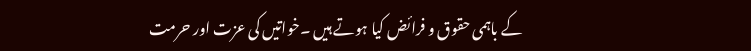کے باہمی حقوق و فرائض کیا ہوتے ہیں ۔خواتیں کی عزت اور حرمت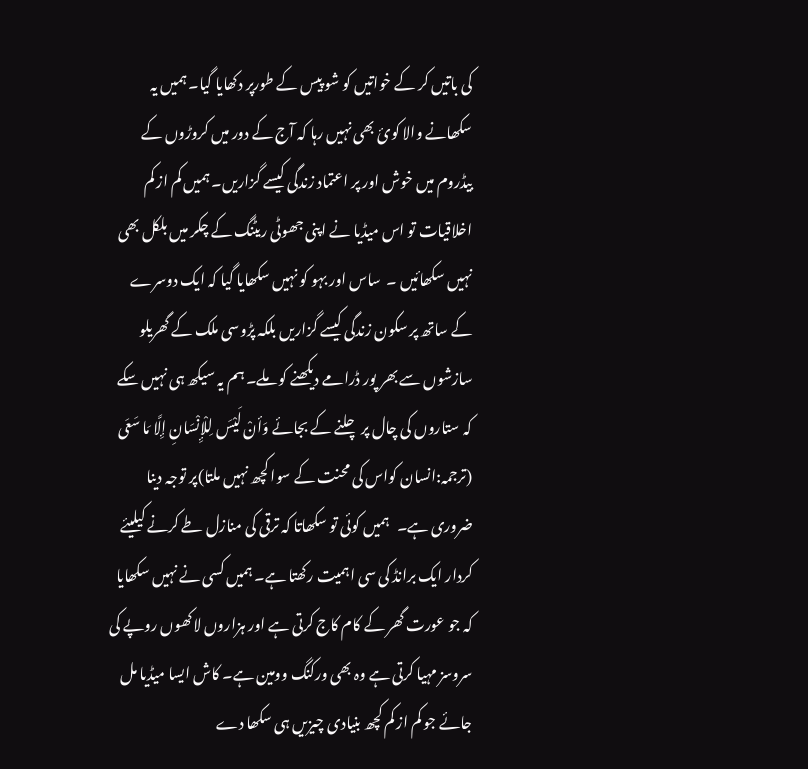کی باتیں کر کے خواتیں کو شو پیس کے طورپر دکھایا گیا۔ ہمیں یہ سکھانے والا کوئ بھی نہیں رہا کہ آج کے دور میں کروڑوں کے بیڈروم میں خوش اور پر اعتماد زندگی کیسے گزاریں۔ ہمیں کم از کم اخلاقیات تو اس میڈیا نے اپنی جھوٹی ریٹنگ کے چکر میں بلکل بھی نہیں سکھائیں ۔  ساس اور بہو کو نہیں سکھایا گیا کہ ایک دوسرے کے ساتھ پر سکون زندگی کیسے گزاریں بلکہ پڑوسی ملک کے گھریلو سازشوں سے بھر پور ڈرامے دیکھنے کو ملے۔ ہم یہ سیکھ ہی نہیں سکے کہ ستاروں کی چال پر چلنے کے بجائے وَأنْ لَيْسَ لِلْإِنْسَانِ إِلَّا مَا سَعَى  (ترجمہ:انسان کواس کی محنت کے سوا کچھ نہیں ملتا)پر توجہ دینا ضروری ہے۔   ہمیں کوئی تو سکھاتا کہ ترقی کی منازل طے کرنے کیلیئے کردار ایک برانڈ کی سی اہمیت رکھتا ہے۔ ہمیں کسی نے نہیں سکھایا کہ جو عورت گھر کے کام کاج کرتی ہے اور ہزاروں لاکھوں روپے کی سروسز مہیا کرتی ہے وہ بھی ورکنگ وومین ہے۔ کاش ایسا میڈیا مل جائے جو کم از کم کچھ بنیادی چیزیں ہی سکھا دے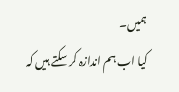ہمیں۔
کیا اب ہم اندازہ کر سکتے ہیں کہ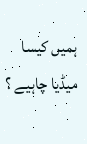ہمیں کیسا میڈیا چاہیے ؟